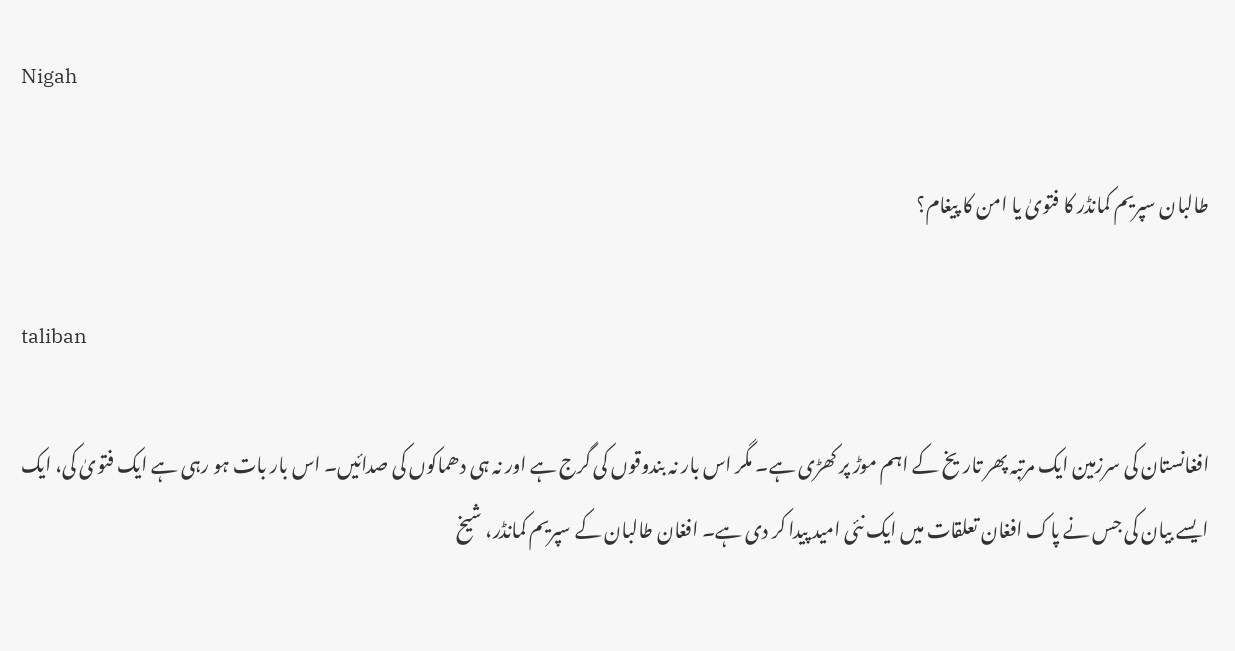Nigah

طالبان سپریم کمانڈر کا فتویٰ یا امن کا پیغام؟

taliban

افغانستان کی سرزمین ایک مرتبہ پھر تاریخ کے اہم موڑ پر کھڑی ہے۔ مگر اس بار نہ بندوقوں کی گرج ہے اور نہ ہی دھماکوں کی صدائیں۔ اس بار بات ہو رہی ہے ایک فتویٰ کی، ایک ایسے بیان کی جس نے پاک افغان تعلقات میں ایک نئی امید پیدا کر دی ہے۔ افغان طالبان کے سپریم کمانڈر، شیخ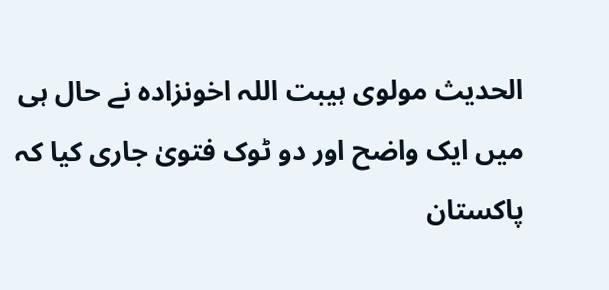الحدیث مولوی ہیبت اللہ اخونزادہ نے حال ہی میں ایک واضح اور دو ٹوک فتویٰ جاری کیا کہ پاکستان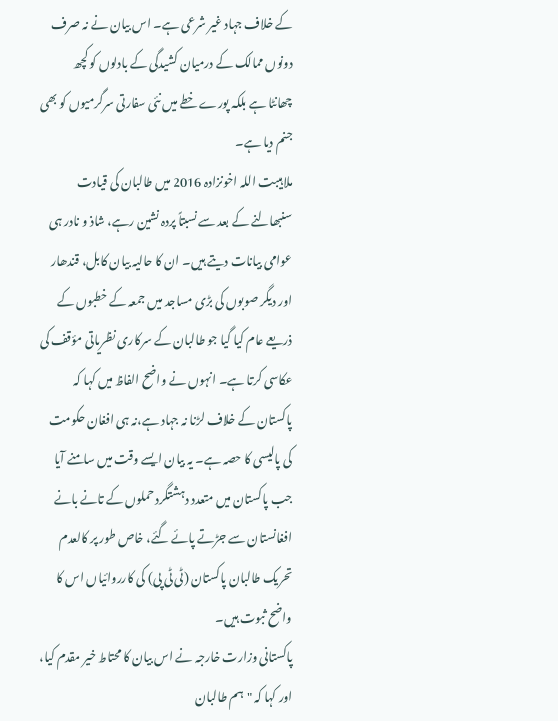کے خلاف جہاد غیر شرعی ہے۔ اس بیان نے نہ صرف دونوں ممالک کے درمیان کشیدگی کے بادلوں کو کچھ
چھانٹا ہے بلکہ پورے خطے میں نئی سفارتی سرگرمیوں کو بھی جنم دیا ہے۔
ملا ہیبت اللہ اخونزادہ 2016 میں طالبان کی قیادت سنبھالنے کے بعد سے نسبتاً پردہ نشین رہے، شاذ و نادر ہی عوامی بیانات دیتے ہیں۔ ان کا حالیہ بیان کابل، قندھار اور دیگر صوبوں کی بڑی مساجد میں جمعہ کے خطبوں کے ذریعے عام کیا گیا جو طالبان کے سرکاری نظریاتی مؤقف کی عکاسی کرتا ہے۔ انہوں نے واضح الفاظ میں کہا کہ پاکستان کے خلاف لڑنا نہ جہاد ہے،نہ ہی افغان حکومت کی پالیسی کا حصہ ہے۔ یہ بیان ایسے وقت میں سامنے آیا جب پاکستان میں متعدد دہشتگرد حملوں کے تانے بانے افغانستان سے جڑتے پائے گئے، خاص طور پر کالعدم تحریک طالبان پاکستان (ٹی ٹی پی) کی کارروائیاں اس کا واضح ثبوت ہیں۔
پاکستانی وزارت خارجہ نے اس بیان کا محتاط خیر مقدم کیا، اور کہا کہ "ہم طالبان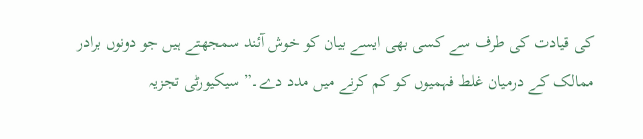کی قیادت کی طرف سے کسی بھی ایسے بیان کو خوش آئند سمجھتے ہیں جو دونوں برادر ممالک کے درمیان غلط فہمیوں کو کم کرنے میں مدد دے۔” سیکیورٹی تجزیہ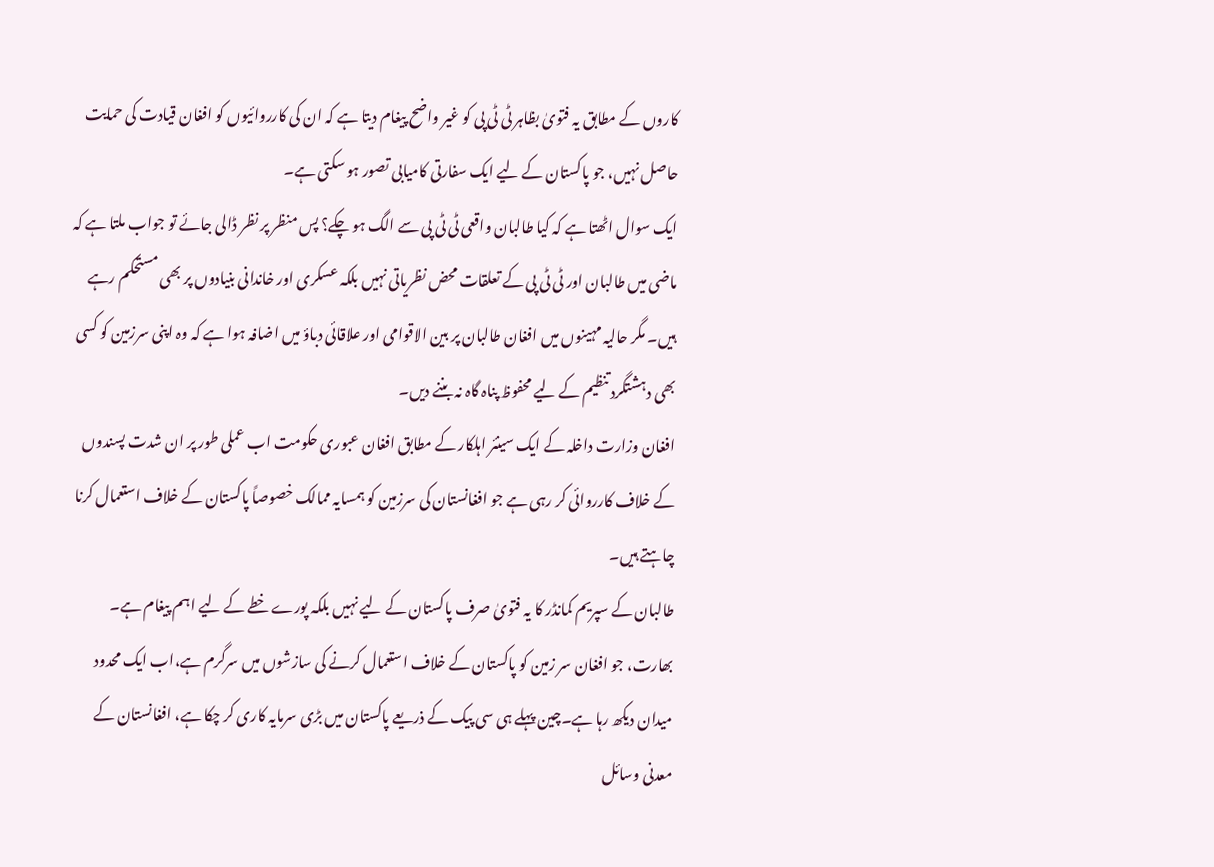کاروں کے مطابق یہ فتویٰ بظاہر ٹی ٹی پی کو غیر واضح پیغام دیتا ہے کہ ان کی کارروائیوں کو افغان قیادت کی حمایت حاصل نہیں، جو پاکستان کے لیے ایک سفارتی کامیابی تصور ہو سکتی ہے۔
ایک سوال اٹھتا ہے کہ کیا طالبان واقعی ٹی ٹی پی سے الگ ہو چکے؟ پس منظر پر نظر ڈالی جائے تو جواب ملتا ہے کہ
ماضی میں طالبان اور ٹی ٹی پی کے تعلقات محض نظریاتی نہیں بلکہ عسکری اور خاندانی بنیادوں پر بھی مستحکم رہے ہیں۔ مگر حالیہ مہینوں میں افغان طالبان پر بین الاقوامی اور علاقائی دباؤ میں اضافہ ہوا ہے کہ وہ اپنی سرزمین کو کسی بھی دہشتگرد تنظیم کے لیے محفوظ پناہ گاہ نہ بننے دیں۔
افغان وزارت داخلہ کے ایک سینئر اہلکار کے مطابق افغان عبوری حکومت اب عملی طور پر ان شدت پسندوں کے خلاف کارروائی کر رہی ہے جو افغانستان کی سرزمین کو ہمسایہ ممالک خصوصاً پاکستان کے خلاف استعمال کرنا چاہتے ہیں۔
طالبان کے سپریم کمانڈر کا یہ فتویٰ صرف پاکستان کے لیے نہیں بلکہ پورے خطے کے لیے اہم پیغام ہے۔ بھارت، جو افغان سر زمین کو پاکستان کے خلاف استعمال کرنے کی سازشوں میں سرگرم ہے،اب ایک محدود میدان دیکھ رہا ہے۔چین پہلے ہی سی پیک کے ذریعے پاکستان میں بڑی سرمایہ کاری کر چکا ہے، افغانستان کے معدنی وسائل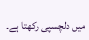میں دلچسپی رکھتا ہے۔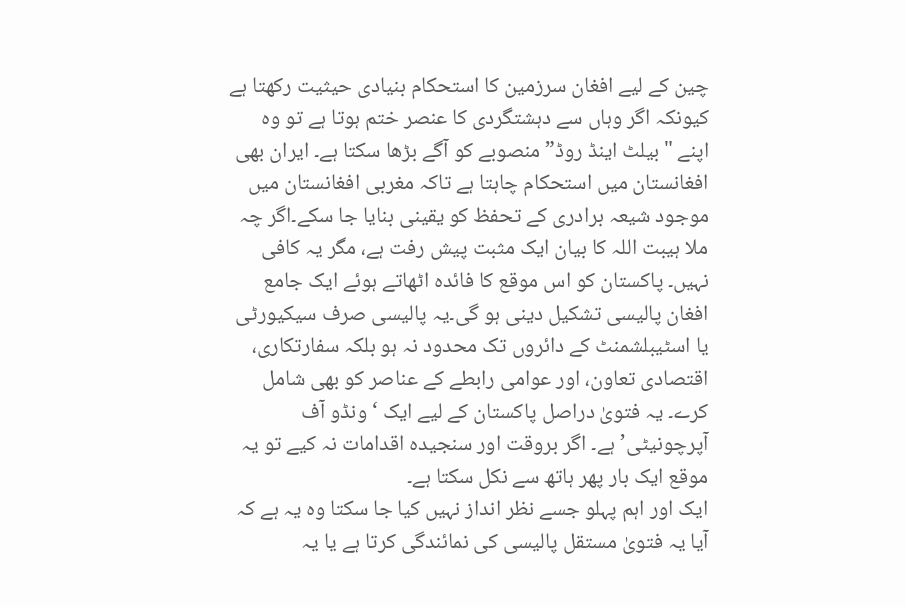چین کے لیے افغان سرزمین کا استحکام بنیادی حیثیت رکھتا ہے کیونکہ اگر وہاں سے دہشتگردی کا عنصر ختم ہوتا ہے تو وہ اپنے "بیلٹ اینڈ روڈ” منصوبے کو آگے بڑھا سکتا ہے۔ ایران بھی افغانستان میں استحکام چاہتا ہے تاکہ مغربی افغانستان میں موجود شیعہ برادری کے تحفظ کو یقینی بنایا جا سکے۔اگر چہ ملا ہیبت اللہ کا بیان ایک مثبت پیش رفت ہے، مگر یہ کافی نہیں۔ پاکستان کو اس موقع کا فائدہ اٹھاتے ہوئے ایک جامع افغان پالیسی تشکیل دینی ہو گی۔یہ پالیسی صرف سیکیورٹی یا اسٹیبلشمنٹ کے دائروں تک محدود نہ ہو بلکہ سفارتکاری، اقتصادی تعاون، اور عوامی رابطے کے عناصر کو بھی شامل کرے۔ یہ فتویٰ دراصل پاکستان کے لیے ایک ‘ونڈو آف آپرچونیٹی’ ہے۔ اگر بروقت اور سنجیدہ اقدامات نہ کیے تو یہ موقع ایک بار پھر ہاتھ سے نکل سکتا ہے۔
ایک اور اہم پہلو جسے نظر انداز نہیں کیا جا سکتا وہ یہ ہے کہ آیا یہ فتویٰ مستقل پالیسی کی نمائندگی کرتا ہے یا یہ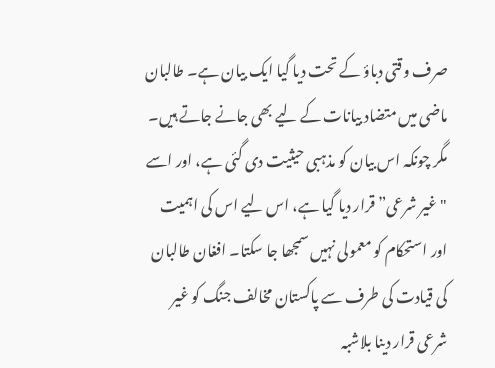صرف وقتی دباؤ کے تحت دیا گیا ایک بیان ہے۔ طالبان ماضی میں متضاد بیانات کے لیے بھی جانے جاتے ہیں۔ مگر چونکہ اس بیان کو مذہبی حیثیت دی گئی ہے، اور اسے "غیر شرعی” قرار دیا گیا ہے، اس لیے اس کی اہمیت اور استحکام کو معمولی نہیں سمجھا جا سکتا۔ افغان طالبان کی قیادت کی طرف سے پاکستان مخالف جنگ کو غیر شرعی قرار دینا بلاشبہ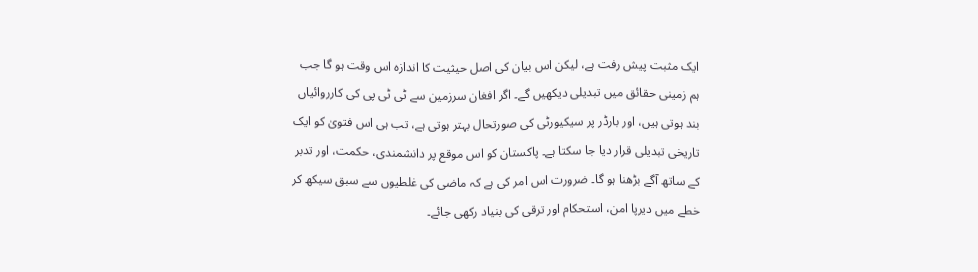ایک مثبت پیش رفت ہے، لیکن اس بیان کی اصل حیثیت کا اندازہ اس وقت ہو گا جب ہم زمینی حقائق میں تبدیلی دیکھیں گے۔ اگر افغان سرزمین سے ٹی ٹی پی کی کارروائیاں بند ہوتی ہیں، اور بارڈر پر سیکیورٹی کی صورتحال بہتر ہوتی ہے، تب ہی اس فتویٰ کو ایک تاریخی تبدیلی قرار دیا جا سکتا ہے۔ پاکستان کو اس موقع پر دانشمندی، حکمت، اور تدبر کے ساتھ آگے بڑھنا ہو گا۔ ضرورت اس امر کی ہے کہ ماضی کی غلطیوں سے سبق سیکھ کر خطے میں دیرپا امن، استحکام اور ترقی کی بنیاد رکھی جائے۔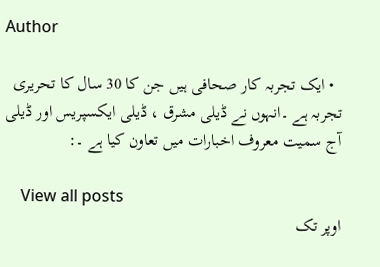Author

  • ایک تجربہ کار صحافی ہیں جن کا 30 سال کا تحریری تجربہ ہے ۔انہوں نے ڈیلی مشرق ، ڈیلی ایکسپریس اور ڈیلی آج سمیت معروف اخبارات میں تعاون کیا ہے ۔:

    View all posts
اوپر تک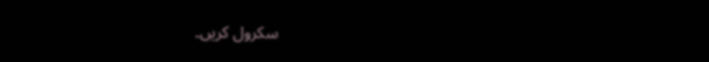سکرول کریں۔